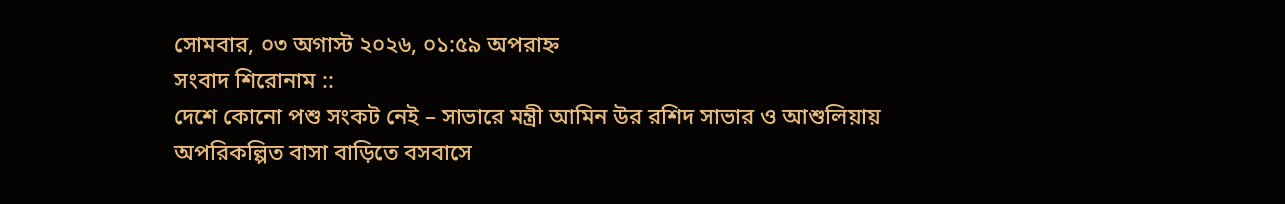সোমবার, ০৩ অগাস্ট ২০২৬, ০১:৫৯ অপরাহ্ন
সংবাদ শিরোনাম ::
দেশে কোনো পশু সংকট নেই – সাভারে মন্ত্রী আমিন উর রশিদ সাভার ও আশুলিয়ায় অপরিকল্পিত বাসা বাড়িতে বসবাসে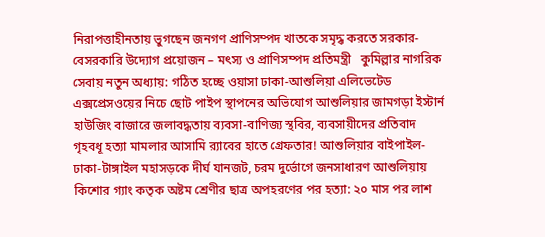নিরাপত্তাহীনতায় ভুগছেন জনগণ প্রাণিসম্পদ খাতকে সমৃদ্ধ করতে সরকার-বেসরকারি উদ্যোগ প্রয়োজন – মৎস্য ও প্রাণিসম্পদ প্রতিমন্ত্রী   কুমিল্লার নাগরিক সেবায় নতুন অধ্যায়: গঠিত হচ্ছে ওয়াসা ঢাকা-আশুলিয়া এলিভেটেড এক্সপ্রেসওয়ের নিচে ছোট পাইপ স্থাপনের অভিযোগ আশুলিয়ার জামগড়া ইস্টার্ন হাউজিং বাজারে জলাবদ্ধতায় ব্যবসা-বাণিজ্য স্থবির, ব্যবসায়ীদের প্রতিবাদ গৃহবধূ হত্যা মামলার আসামি র‍্যাবের হাতে গ্রেফতার! আশুলিয়ার বাইপাইল- ঢাকা-টাঙ্গাইল মহাসড়কে দীর্ঘ যানজট, চরম দুর্ভোগে জনসাধারণ আশুলিয়ায় কিশোর গ্যাং কতৃক অষ্টম শ্রেণীর ছাত্র অপহরণের পর হত্যা: ২০ মাস পর লাশ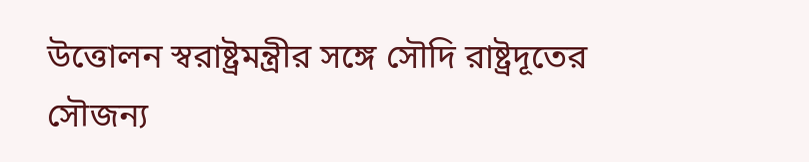উত্তোলন স্বরাষ্ট্রমন্ত্রীর সঙ্গে সৌদি রাষ্ট্রদূতের সৌজন্য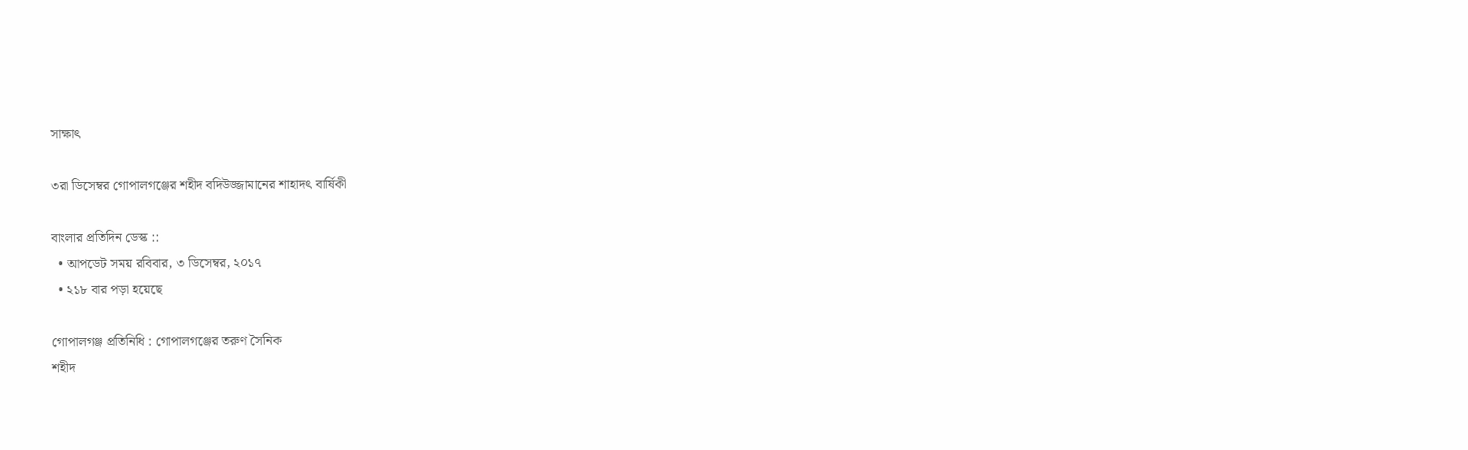সাক্ষাৎ

৩রা ডিসেম্বর গোপালগঞ্জের শহীদ বদিউজ্জামানের শাহাদৎ বার্ষিকী

বাংলার প্রতিদিন ডেস্ক ::
  • আপডেট সময় রবিবার, ৩ ডিসেম্বর, ২০১৭
  • ২১৮ বার পড়া হয়েছে

গোপালগঞ্জ প্রতিনিধি : গোপালগঞ্জের তরুণ সৈনিক
শহীদ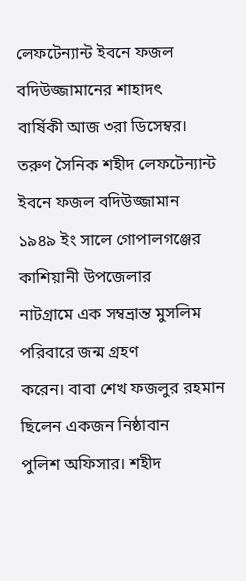লেফটেন্যান্ট ইবনে ফজল বদিউজ্জামানের শাহাদৎ
বার্ষিকী আজ ৩রা ডিসেম্বর।
তরুণ সৈনিক শহীদ লেফটেন্যান্ট ইবনে ফজল বদিউজ্জামান
১৯৪৯ ইং সালে গোপালগঞ্জের কাশিয়ানী উপজেলার
নাটগ্রামে এক সম্বভ্রান্ত মুসলিম পরিবারে জন্ম গ্রহণ
করেন। বাবা শেখ ফজলুর রহমান ছিলেন একজন নিষ্ঠাবান
পুলিশ অফিসার। শহীদ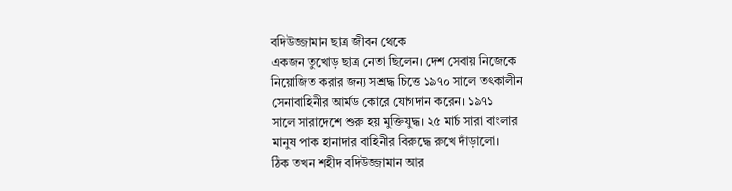বদিউজ্জামান ছাত্র জীবন থেকে
একজন তুখোড় ছাত্র নেতা ছিলেন। দেশ সেবায় নিজেকে
নিয়োজিত করার জন্য সশ্রদ্ধ চিত্তে ১৯৭০ সালে তৎকালীন
সেনাবাহিনীর আর্মড কোরে যোগদান করেন। ১৯৭১
সালে সারাদেশে শুরু হয় মুক্তিযুদ্ধ। ২৫ মার্চ সারা বাংলার
মানুষ পাক হানাদার বাহিনীর বিরুদ্ধে রুখে দাঁড়ালো।
ঠিক তখন শহীদ বদিউজ্জামান আর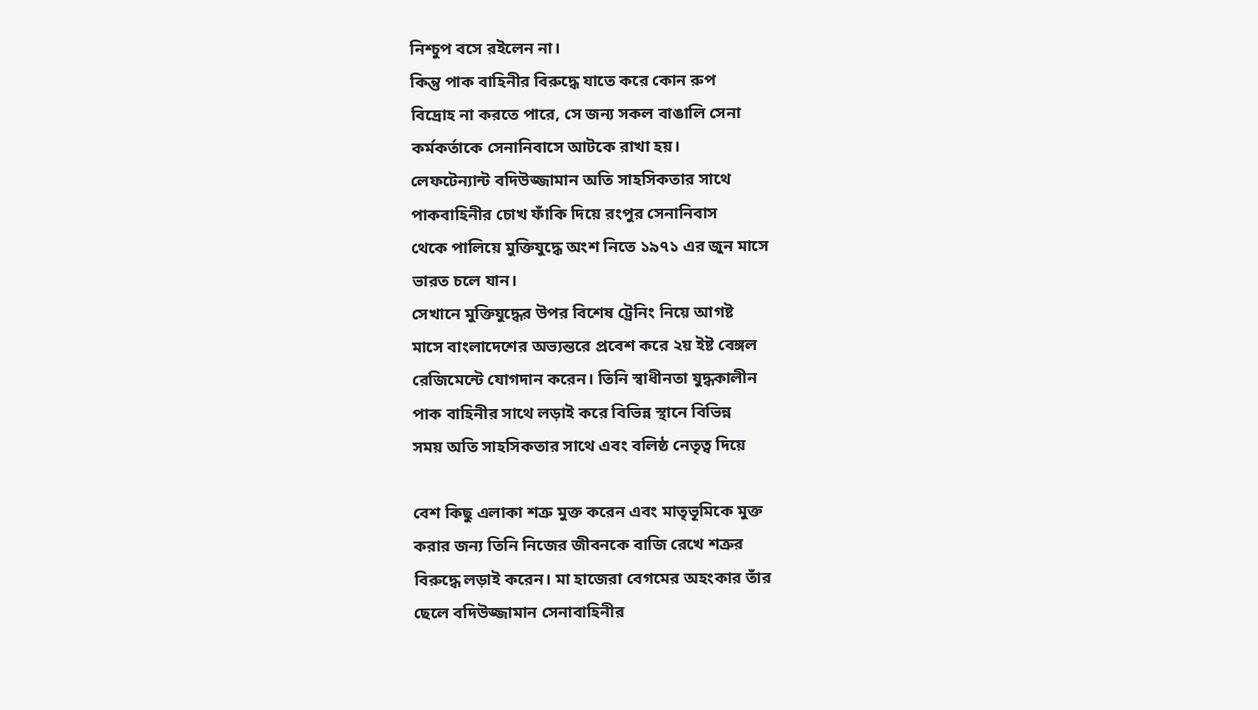নিশ্চুপ বসে রইলেন না।
কিন্তু পাক বাহিনীর বিরুদ্ধে যাতে করে কোন রুপ
বিদ্রোহ না করতে পারে, সে জন্য সকল বাঙালি সেনা
কর্মকর্তাকে সেনানিবাসে আটকে রাখা হয়।
লেফটেন্যান্ট বদিউজ্জামান অতি সাহসিকতার সাথে
পাকবাহিনীর চোখ ফাঁকি দিয়ে রংপুর সেনানিবাস
থেকে পালিয়ে মুক্তিযুদ্ধে অংশ নিতে ১৯৭১ এর জুন মাসে
ভারত চলে যান।
সেখানে মুক্তিযুদ্ধের উপর বিশেষ ট্রেনিং নিয়ে আগষ্ট
মাসে বাংলাদেশের অভ্যন্তরে প্রবেশ করে ২য় ইষ্ট বেঙ্গল
রেজিমেন্টে যোগদান করেন। তিনি স্বাধীনতা যুদ্ধকালীন
পাক বাহিনীর সাথে লড়াই করে বিভিন্ন স্থানে বিভিন্ন
সময় অতি সাহসিকতার সাথে এবং বলিষ্ঠ নেতৃত্ব দিয়ে

বেশ কিছু এলাকা শত্রু মুক্ত করেন এবং মাতৃভূমিকে মুক্ত
করার জন্য তিনি নিজের জীবনকে বাজি রেখে শত্রুর
বিরুদ্ধে লড়াই করেন। মা হাজেরা বেগমের অহংকার তাঁর
ছেলে বদিউজ্জামান সেনাবাহিনীর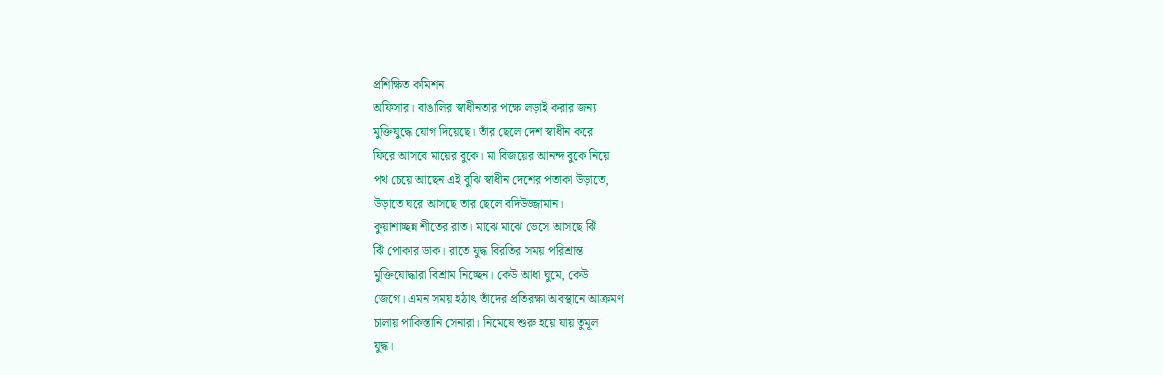প্রশিক্ষিত কমিশন
অফিসার। বাঙালির স্বাধীনতার পক্ষে লড়াই করার জন্য
মুক্তিযুদ্ধে যোগ দিয়েছে। তাঁর ছেলে দেশ স্বাধীন করে
ফিরে আসবে মায়ের বুকে। মা বিজয়ের আনন্দ বুকে নিয়ে
পথ চেয়ে আছেন এই বুঝি স্বাধীন দেশের পতাকা উড়াতে,
উড়াতে ঘরে আসছে তার ছেলে বদিউজ্জামান।
কুয়াশাচ্ছন্ন শীতের রাত। মাঝে মাঝে ভেসে আসছে ঝিঁ
ঝিঁ পোকার ডাক। রাতে যুদ্ধ বিরতির সময় পরিশ্রান্ত
মুক্তিযোদ্ধারা বিশ্রাম নিচ্ছেন। কেউ আধা ঘুমে, কেউ
জেগে। এমন সময় হঠাৎ তাঁদের প্রতিরক্ষা অবস্থানে আক্রমণ
চালায় পাকিস্তানি সেনারা। নিমেষে শুরু হয়ে যায় তুমূল
যুদ্ধ।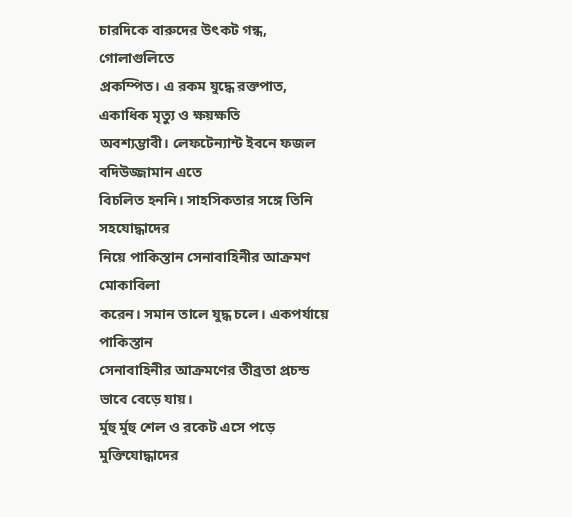চারদিকে বারুদের উৎকট গন্ধ, গোলাগুলিতে
প্রকম্পিত। এ রকম যুদ্ধে রক্তপাত, একাধিক মৃত্যু ও ক্ষয়ক্ষতি
অবশ্যম্ভাবী। লেফটেন্যান্ট ইবনে ফজল বদিউজ্জামান এতে
বিচলিত হননি। সাহসিকতার সঙ্গে তিনি সহযোদ্ধাদের
নিয়ে পাকিস্তান সেনাবাহিনীর আক্রমণ মোকাবিলা
করেন। সমান তালে যুদ্ধ চলে। একপর্যায়ে পাকিস্তান
সেনাবাহিনীর আক্রমণের তীব্রতা প্রচন্ড ভাবে বেড়ে যায়।
র্মুহু র্মুহু শেল ও রকেট এসে পড়ে মুক্তিযোদ্ধাদের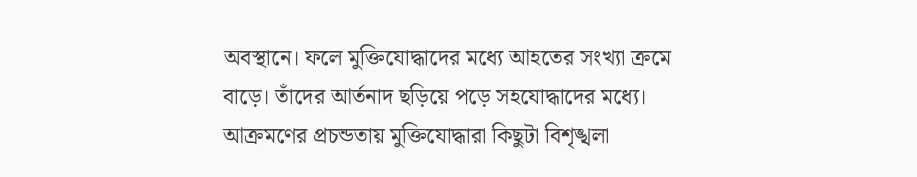অবস্থানে। ফলে মুক্তিযোদ্ধাদের মধ্যে আহতের সংখ্যা ক্রমে
বাড়ে। তাঁদের আর্তনাদ ছড়িয়ে পড়ে সহযোদ্ধাদের মধ্যে।
আক্রমণের প্রচন্ডতায় মুক্তিযোদ্ধারা কিছুটা বিশৃঙ্খলা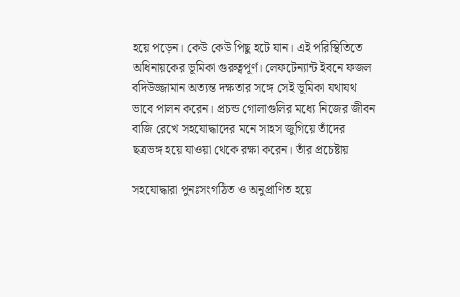হয়ে পড়েন। কেউ কেউ পিছু হটে যান। এই পরিস্থিতিতে
অধিনায়কের ভূমিকা গুরুত্বপূর্ণ। লেফটেন্যান্ট ইবনে ফজল
বদিউজ্জামান অত্যন্ত দক্ষতার সঙ্গে সেই ভূমিকা যথাযথ
ভাবে পালন করেন। প্রচন্ড গোলাগুলির মধ্যে নিজের জীবন
বাজি রেখে সহযোদ্ধাদের মনে সাহস জুগিয়ে তাঁদের
ছত্রভঙ্গ হয়ে যাওয়া থেকে রক্ষা করেন। তাঁর প্রচেষ্টায়

সহযোদ্ধারা পুনঃসংগঠিত ও অনুপ্রাণিত হয়ে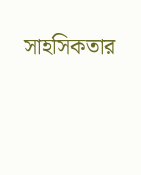সাহসিকতার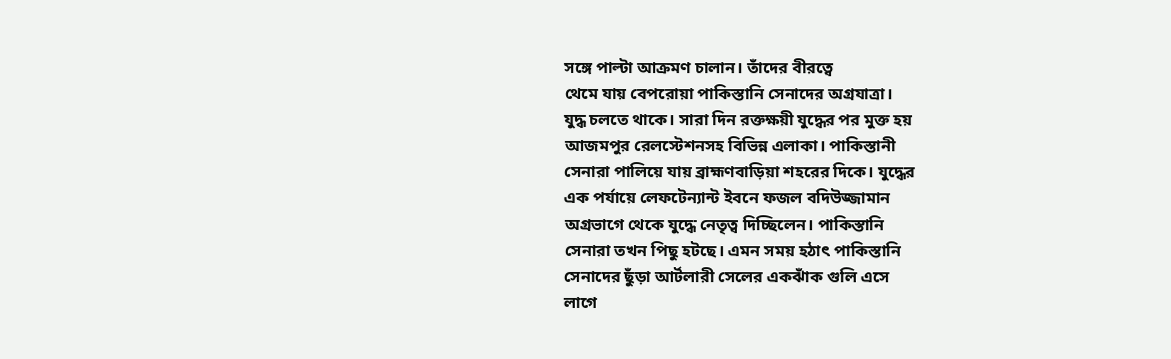সঙ্গে পাল্টা আক্রমণ চালান। তাঁদের বীরত্বে
থেমে যায় বেপরোয়া পাকিস্তানি সেনাদের অগ্রযাত্রা।
যুদ্ধ চলতে থাকে। সারা দিন রক্তক্ষয়ী যুদ্ধের পর মুক্ত হয়
আজমপুর রেলস্টেশনসহ বিভিন্ন এলাকা। পাকিস্তানী
সেনারা পালিয়ে যায় ব্রাহ্মণবাড়িয়া শহরের দিকে। যুদ্ধের
এক পর্যায়ে লেফটেন্যান্ট ইবনে ফজল বদিউজ্জামান
অগ্রভাগে থেকে যুদ্ধে নেতৃত্ব দিচ্ছিলেন। পাকিস্তানি
সেনারা তখন পিছু হটছে। এমন সময় হঠাৎ পাকিস্তানি
সেনাদের ছুঁড়া আর্টলারী সেলের একঝাঁক গুলি এসে
লাগে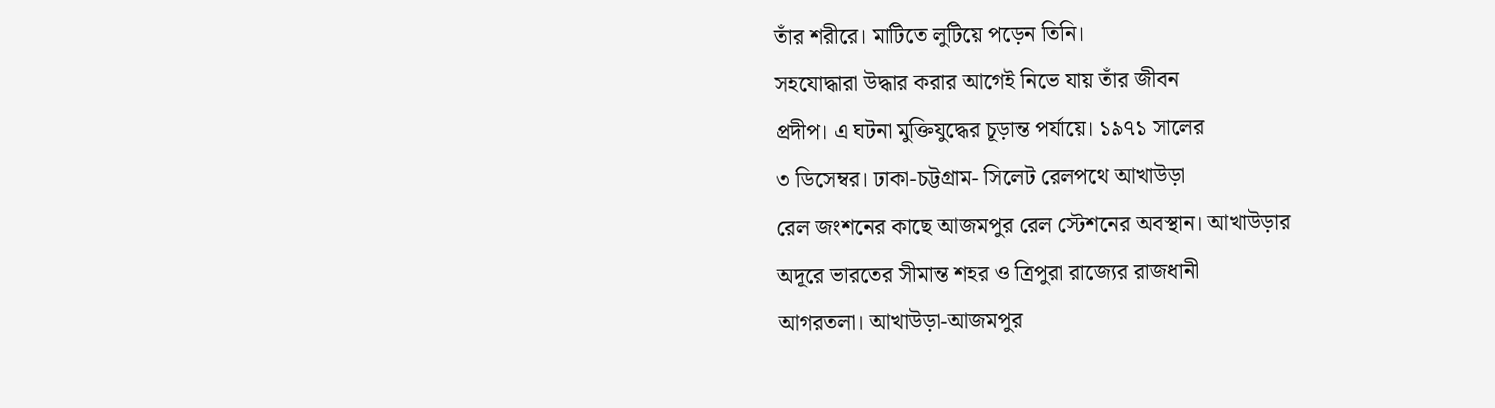তাঁর শরীরে। মাটিতে লুটিয়ে পড়েন তিনি।
সহযোদ্ধারা উদ্ধার করার আগেই নিভে যায় তাঁর জীবন
প্রদীপ। এ ঘটনা মুক্তিযুদ্ধের চূড়ান্ত পর্যায়ে। ১৯৭১ সালের
৩ ডিসেম্বর। ঢাকা-চট্টগ্রাম- সিলেট রেলপথে আখাউড়া
রেল জংশনের কাছে আজমপুর রেল স্টেশনের অবস্থান। আখাউড়ার
অদূরে ভারতের সীমান্ত শহর ও ত্রিপুরা রাজ্যের রাজধানী
আগরতলা। আখাউড়া-আজমপুর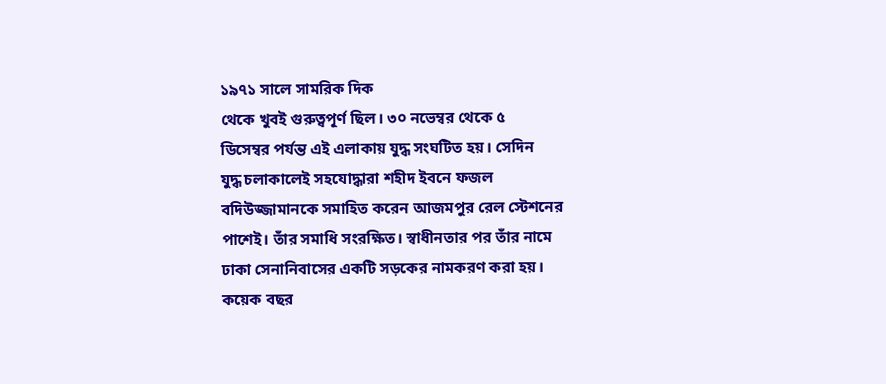১৯৭১ সালে সামরিক দিক
থেকে খুবই গুরুত্বপূর্ণ ছিল। ৩০ নভেম্বর থেকে ৫
ডিসেম্বর পর্যন্ত এই এলাকায় যুদ্ধ সংঘটিত হয়। সেদিন
যুদ্ধ চলাকালেই সহযোদ্ধারা শহীদ ইবনে ফজল
বদিউজ্জামানকে সমাহিত করেন আজমপুর রেল স্টেশনের
পাশেই। তাঁর সমাধি সংরক্ষিত। স্বাধীনতার পর তাঁর নামে
ঢাকা সেনানিবাসের একটি সড়কের নামকরণ করা হয়।
কয়েক বছর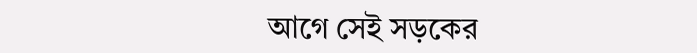আগে সেই সড়কের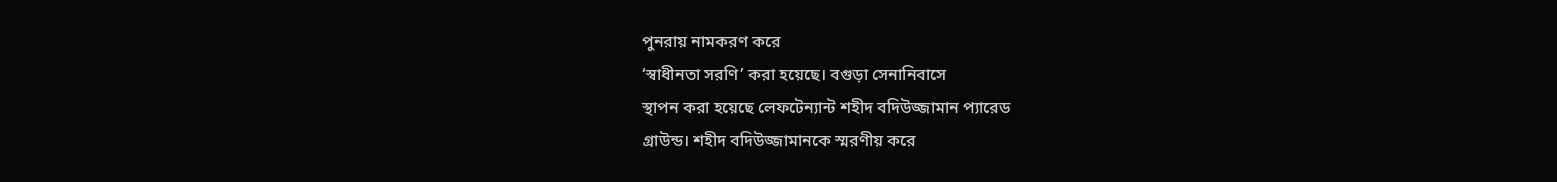পুনরায় নামকরণ করে
‘স্বাধীনতা সরণি’ করা হয়েছে। বগুড়া সেনানিবাসে
স্থাপন করা হয়েছে লেফটেন্যান্ট শহীদ বদিউজ্জামান প্যারেড
গ্রাউন্ড। শহীদ বদিউজ্জামানকে স্মরণীয় করে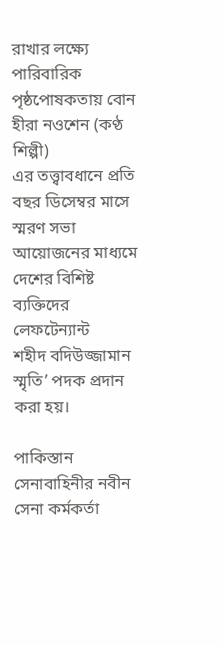রাখার লক্ষ্যে
পারিবারিক পৃষ্ঠপোষকতায় বোন হীরা নওশেন (কণ্ঠ শিল্পী)
এর তত্ত্বাবধানে প্রতি বছর ডিসেম্বর মাসে স্মরণ সভা
আয়োজনের মাধ্যমে দেশের বিশিষ্ট ব্যক্তিদের লেফটেন্যান্ট
শহীদ বদিউজ্জামান স্মৃতি’ পদক প্রদান করা হয়।

পাকিস্তান সেনাবাহিনীর নবীন সেনা কর্মকর্তা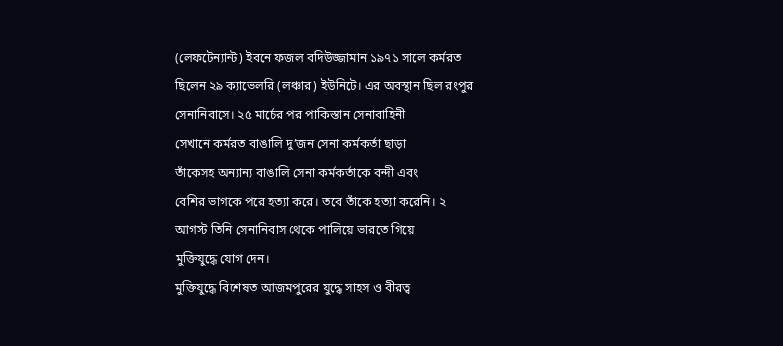(লেফটেন্যান্ট) ইবনে ফজল বদিউজ্জামান ১৯৭১ সালে কর্মরত
ছিলেন ২৯ ক্যাভেলরি (লঞ্চার) ইউনিটে। এর অবস্থান ছিল রংপুর
সেনানিবাসে। ২৫ মার্চের পর পাকিস্তান সেনাবাহিনী
সেখানে কর্মরত বাঙালি দু’জন সেনা কর্মকর্তা ছাড়া
তাঁকেসহ অন্যান্য বাঙালি সেনা কর্মকর্তাকে বন্দী এবং
বেশির ভাগকে পরে হত্যা করে। তবে তাঁকে হত্যা করেনি। ২
আগস্ট তিনি সেনানিবাস থেকে পালিয়ে ভারতে গিয়ে
মুক্তিযুদ্ধে যোগ দেন।
মুক্তিযুদ্ধে বিশেষত আজমপুরের যুদ্ধে সাহস ও বীরত্ব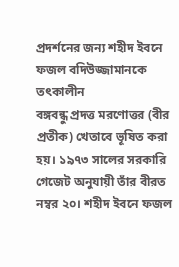প্রদর্শনের জন্য শহীদ ইবনে ফজল বদিউজ্জামানকে তৎকালীন
বঙ্গবন্ধু প্রদত্ত মরণোত্তর (বীর প্রতীক) খেতাবে ভূষিত করা
হয়। ১৯৭৩ সালের সরকারি গেজেট অনুযায়ী তাঁর বীরত
নম্বর ২০। শহীদ ইবনে ফজল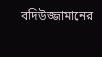বদিউজ্জামানের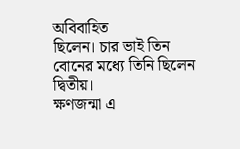অবিবাহিত
ছিলেন। চার ভাই তিন বোনের মধ্যে তিনি ছিলেন দ্বিতীয়।
ক্ষণজন্মা এ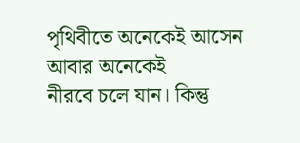পৃথিবীতে অনেকেই আসেন আবার অনেকেই
নীরবে চলে যান। কিন্তু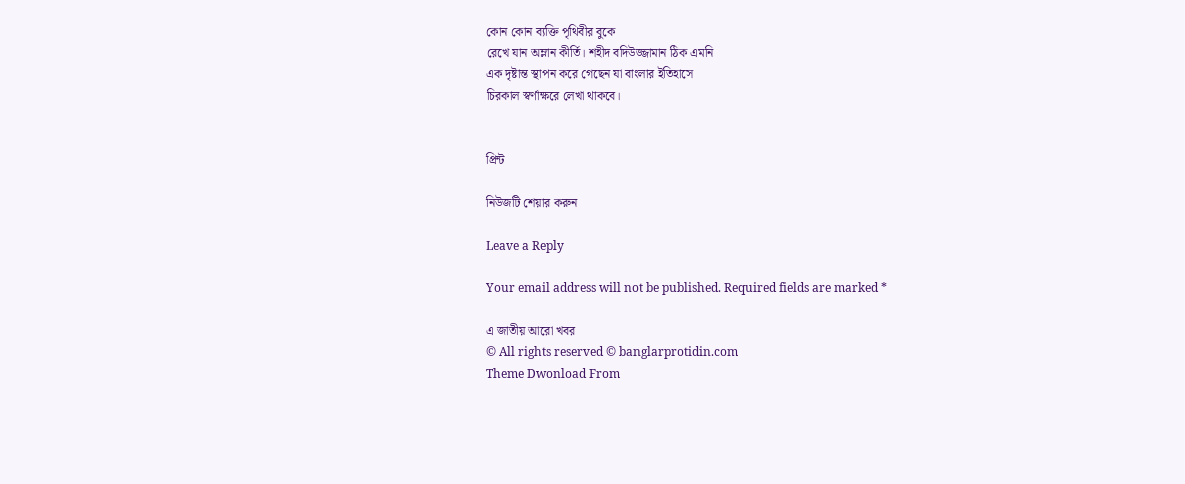কোন কোন ব্যক্তি পৃথিবীর বুকে
রেখে যান অম্লান কীর্তি। শহীদ বদিউজ্জামান ঠিক এমনি
এক দৃষ্টান্ত স্থাপন করে গেছেন যা বাংলার ইতিহাসে
চিরকাল স্বর্ণাক্ষরে লেখা থাকবে।


প্রিন্ট

নিউজটি শেয়ার করুন

Leave a Reply

Your email address will not be published. Required fields are marked *

এ জাতীয় আরো খবর
© All rights reserved © banglarprotidin.com
Theme Dwonload From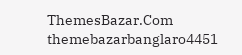ThemesBazar.Com
themebazarbanglaro4451